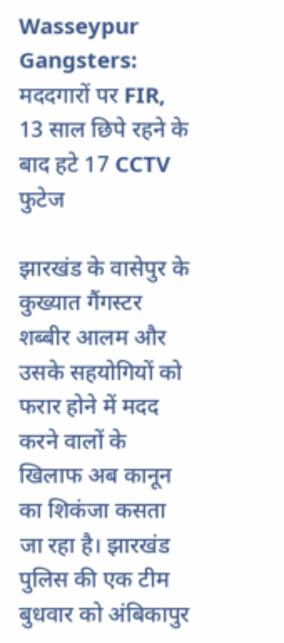Wasseypur Gangsters: मददगारों पर FIR, 13 साल छिपे रहने के बाद हटे 17 CCTV फुटेज

झारखंड के वासेपुर के कुख्यात गैंगस्टर शब्बीर आलम और उसके सहयोगियों को फरार होने में मदद करने वालों के खिलाफ अब कानून का शिकंजा कसता जा रहा है। झारखंड पुलिस की एक टीम बुधवार को अंबिकापुर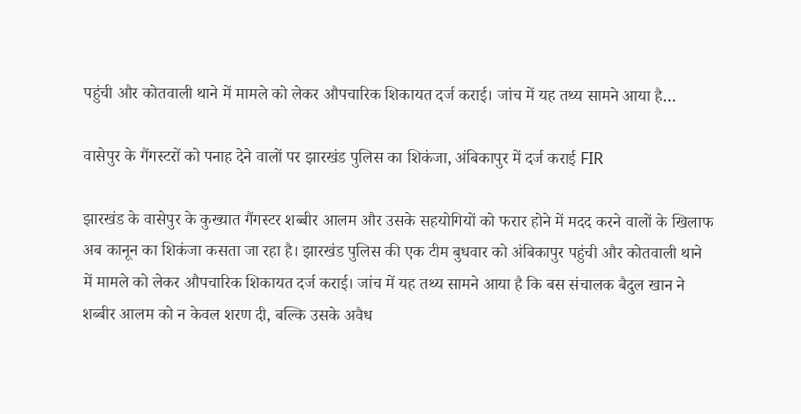पहुंची और कोतवाली थाने में मामले को लेकर औपचारिक शिकायत दर्ज कराई। जांच में यह तथ्य सामने आया है…

वासेपुर के गैंगस्टरों को पनाह देने वालों पर झारखंड पुलिस का शिकंजा, अंबिकापुर में दर्ज कराई FIR

झारखंड के वासेपुर के कुख्यात गैंगस्टर शब्बीर आलम और उसके सहयोगियों को फरार होने में मदद करने वालों के खिलाफ अब कानून का शिकंजा कसता जा रहा है। झारखंड पुलिस की एक टीम बुधवार को अंबिकापुर पहुंची और कोतवाली थाने में मामले को लेकर औपचारिक शिकायत दर्ज कराई। जांच में यह तथ्य सामने आया है कि बस संचालक बैदुल खान ने शब्बीर आलम को न केवल शरण दी, बल्कि उसके अवैध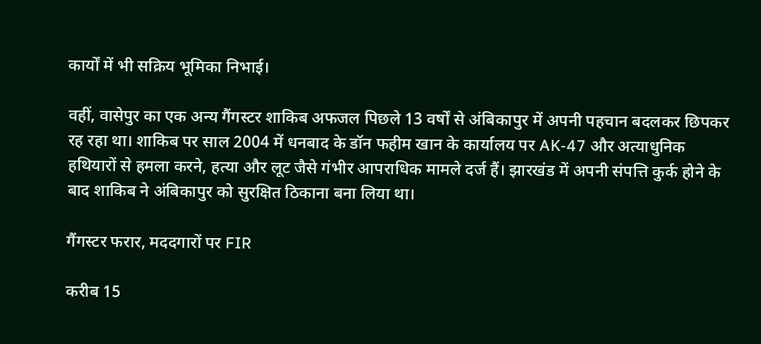कार्यों में भी सक्रिय भूमिका निभाई।

वहीं, वासेपुर का एक अन्य गैंगस्टर शाकिब अफजल पिछले 13 वर्षों से अंबिकापुर में अपनी पहचान बदलकर छिपकर रह रहा था। शाकिब पर साल 2004 में धनबाद के डॉन फहीम खान के कार्यालय पर AK-47 और अत्याधुनिक हथियारों से हमला करने, हत्या और लूट जैसे गंभीर आपराधिक मामले दर्ज हैं। झारखंड में अपनी संपत्ति कुर्क होने के बाद शाकिब ने अंबिकापुर को सुरक्षित ठिकाना बना लिया था।

गैंगस्टर फरार, मददगारों पर FIR

करीब 15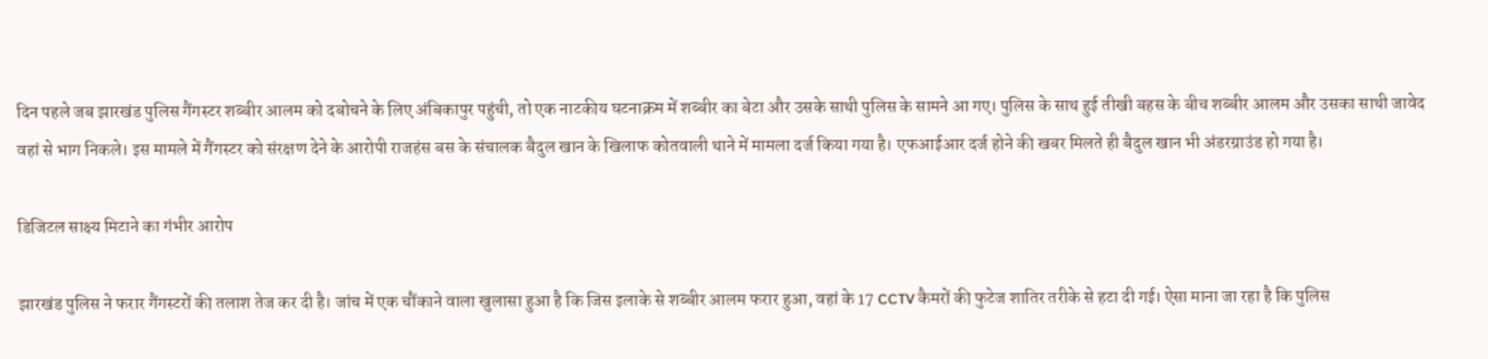दिन पहले जब झारखंड पुलिस गैंगस्टर शब्बीर आलम को दबोचने के लिए अंबिकापुर पहुंची, तो एक नाटकीय घटनाक्रम में शब्बीर का बेटा और उसके साथी पुलिस के सामने आ गए। पुलिस के साथ हुई तीखी बहस के बीच शब्बीर आलम और उसका साथी जावेद वहां से भाग निकले। इस मामले में गैंगस्टर को संरक्षण देने के आरोपी राजहंस बस के संचालक बैदुल खान के खिलाफ कोतवाली थाने में मामला दर्ज किया गया है। एफआईआर दर्ज होने की खबर मिलते ही बैदुल खान भी अंडरग्राउंड हो गया है।

डिजिटल साक्ष्य मिटाने का गंभीर आरोप

झारखंड पुलिस ने फरार गैंगस्टरों की तलाश तेज कर दी है। जांच में एक चौंकाने वाला खुलासा हुआ है कि जिस इलाके से शब्बीर आलम फरार हुआ, वहां के 17 CCTV कैमरों की फुटेज शातिर तरीके से हटा दी गई। ऐसा माना जा रहा है कि पुलिस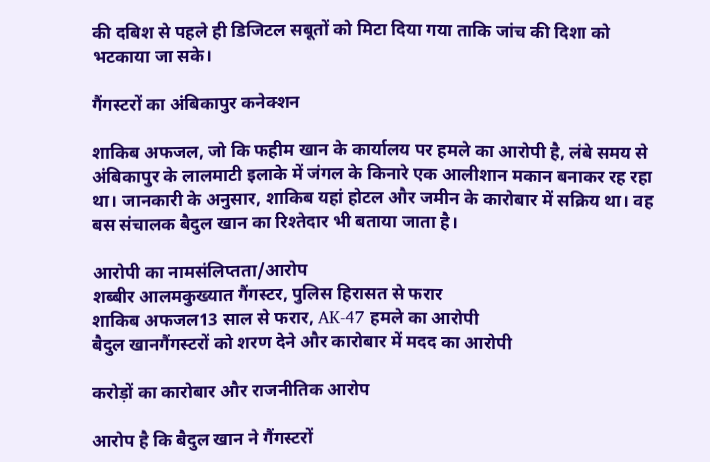की दबिश से पहले ही डिजिटल सबूतों को मिटा दिया गया ताकि जांच की दिशा को भटकाया जा सके।

गैंगस्टरों का अंबिकापुर कनेक्शन

शाकिब अफजल, जो कि फहीम खान के कार्यालय पर हमले का आरोपी है, लंबे समय से अंबिकापुर के लालमाटी इलाके में जंगल के किनारे एक आलीशान मकान बनाकर रह रहा था। जानकारी के अनुसार, शाकिब यहां होटल और जमीन के कारोबार में सक्रिय था। वह बस संचालक बैदुल खान का रिश्तेदार भी बताया जाता है।

आरोपी का नामसंलिप्तता/आरोप
शब्बीर आलमकुख्यात गैंगस्टर, पुलिस हिरासत से फरार
शाकिब अफजल13 साल से फरार, AK-47 हमले का आरोपी
बैदुल खानगैंगस्टरों को शरण देने और कारोबार में मदद का आरोपी

करोड़ों का कारोबार और राजनीतिक आरोप

आरोप है कि बैदुल खान ने गैंगस्टरों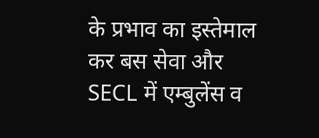के प्रभाव का इस्तेमाल कर बस सेवा और SECL में एम्बुलेंस व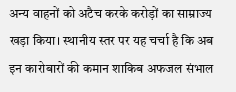अन्य वाहनों को अटैच करके करोड़ों का साम्राज्य खड़ा किया। स्थानीय स्तर पर यह चर्चा है कि अब इन कारोबारों की कमान शाकिब अफजल संभाल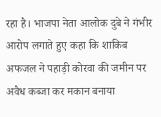रहा है। भाजपा नेता आलोक दुबे ने गंभीर आरोप लगाते हुए कहा कि शाकिब अफजल ने पहाड़ी कोरवा की जमीन पर अवैध कब्जा कर मकान बनाया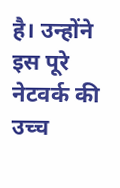है। उन्होंने इस पूरे नेटवर्क की उच्च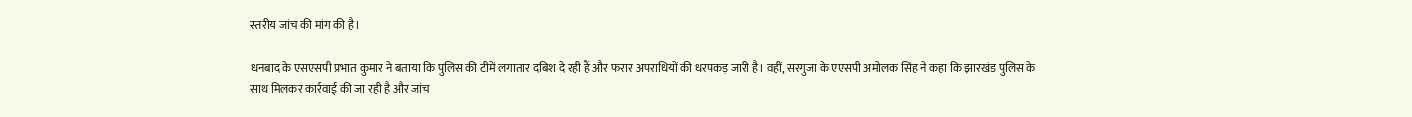स्तरीय जांच की मांग की है।

धनबाद के एसएसपी प्रभात कुमार ने बताया कि पुलिस की टीमें लगातार दबिश दे रही हैं और फरार अपराधियों की धरपकड़ जारी है। वहीं, सरगुजा के एएसपी अमोलक सिंह ने कहा कि झारखंड पुलिस के साथ मिलकर कार्रवाई की जा रही है और जांच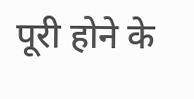पूरी होने के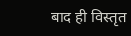बाद ही विस्तृत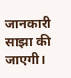जानकारी साझा की जाएगी।